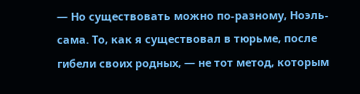— Но существовать можно по-разному, Ноэль-сама. То, как я существовал в тюрьме, после гибели своих родных, — не тот метод, которым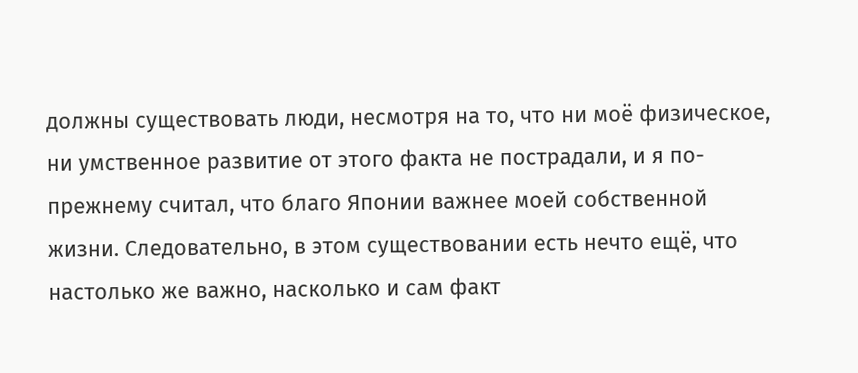должны существовать люди, несмотря на то, что ни моё физическое, ни умственное развитие от этого факта не пострадали, и я по-прежнему считал, что благо Японии важнее моей собственной жизни. Следовательно, в этом существовании есть нечто ещё, что настолько же важно, насколько и сам факт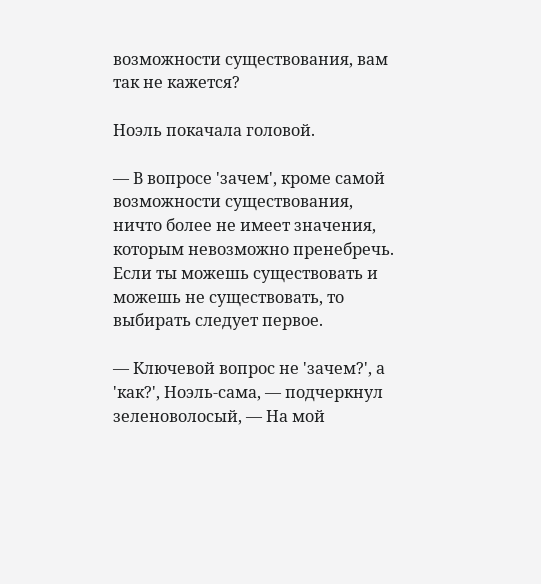возможности существования, вам так не кажется?

Ноэль покачала головой.

— В вопросе 'зачем', кроме самой возможности существования, ничто более не имеет значения, которым невозможно пренебречь. Если ты можешь существовать и можешь не существовать, то выбирать следует первое.

— Ключевой вопрос не 'зачем?', а 'как?', Ноэль-сама, — подчеркнул зеленоволосый, — На мой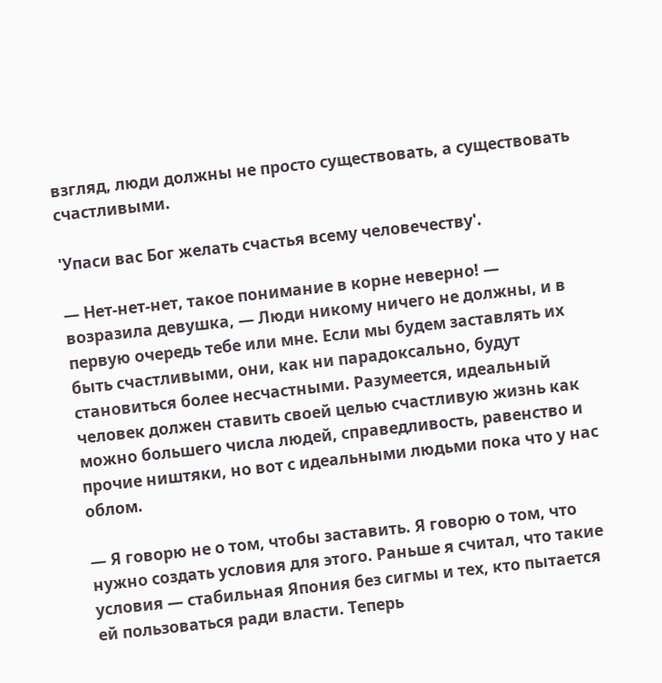взгляд, люди должны не просто существовать, а существовать счастливыми.

'Упаси вас Бог желать счастья всему человечеству'.

— Нет-нет-нет, такое понимание в корне неверно! — возразила девушка, — Люди никому ничего не должны, и в первую очередь тебе или мне. Если мы будем заставлять их быть счастливыми, они, как ни парадоксально, будут становиться более несчастными. Разумеется, идеальный человек должен ставить своей целью счастливую жизнь как можно большего числа людей, справедливость, равенство и прочие ништяки, но вот с идеальными людьми пока что у нас облом.

— Я говорю не о том, чтобы заставить. Я говорю о том, что нужно создать условия для этого. Раньше я считал, что такие условия — стабильная Япония без сигмы и тех, кто пытается ей пользоваться ради власти. Теперь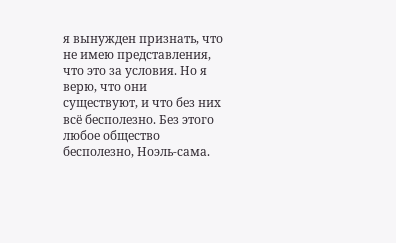я вынужден признать, что не имею представления, что это за условия. Но я верю, что они существуют, и что без них всё бесполезно. Без этого любое общество бесполезно, Ноэль-сама.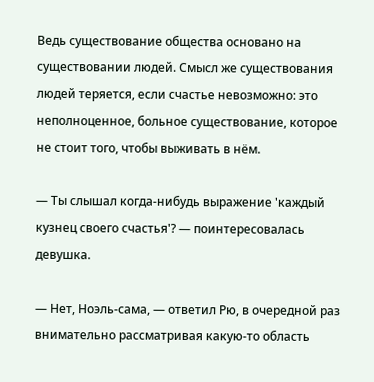Ведь существование общества основано на существовании людей. Смысл же существования людей теряется, если счастье невозможно: это неполноценное, больное существование, которое не стоит того, чтобы выживать в нём.

— Ты слышал когда-нибудь выражение 'каждый кузнец своего счастья'? — поинтересовалась девушка.

— Нет, Ноэль-сама, — ответил Рю, в очередной раз внимательно рассматривая какую-то область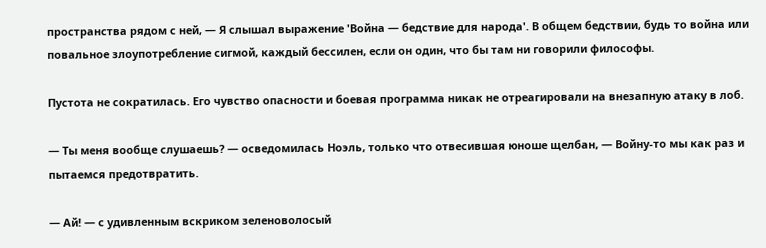пространства рядом с ней, — Я слышал выражение 'Война — бедствие для народа'. В общем бедствии, будь то война или повальное злоупотребление сигмой, каждый бессилен, если он один, что бы там ни говорили философы.

Пустота не сократилась. Его чувство опасности и боевая программа никак не отреагировали на внезапную атаку в лоб.

— Ты меня вообще слушаешь? — осведомилась Ноэль, только что отвесившая юноше щелбан, — Войну-то мы как раз и пытаемся предотвратить.

— Ай! — с удивленным вскриком зеленоволосый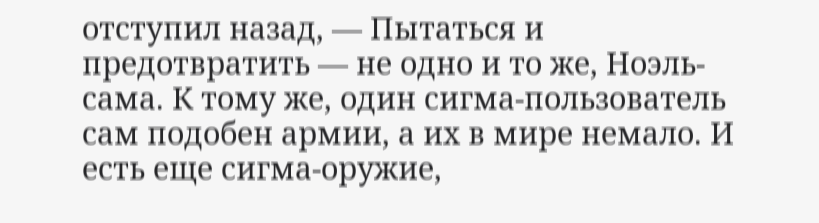отступил назад, — Пытаться и предотвратить — не одно и то же, Ноэль-сама. К тому же, один сигма-пользователь сам подобен армии, а их в мире немало. И есть еще сигма-оружие,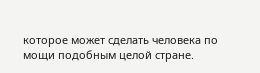которое может сделать человека по мощи подобным целой стране.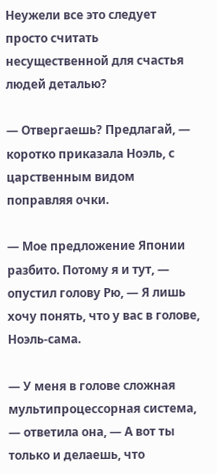Неужели все это следует просто считать несущественной для счастья людей деталью?

— Отвергаешь? Предлагай, — коротко приказала Ноэль, с царственным видом поправляя очки.

— Мое предложение Японии разбито. Потому я и тут, — опустил голову Рю, — Я лишь хочу понять, что у вас в голове, Ноэль-сама.

— У меня в голове сложная мультипроцессорная система, — ответила она, — А вот ты только и делаешь, что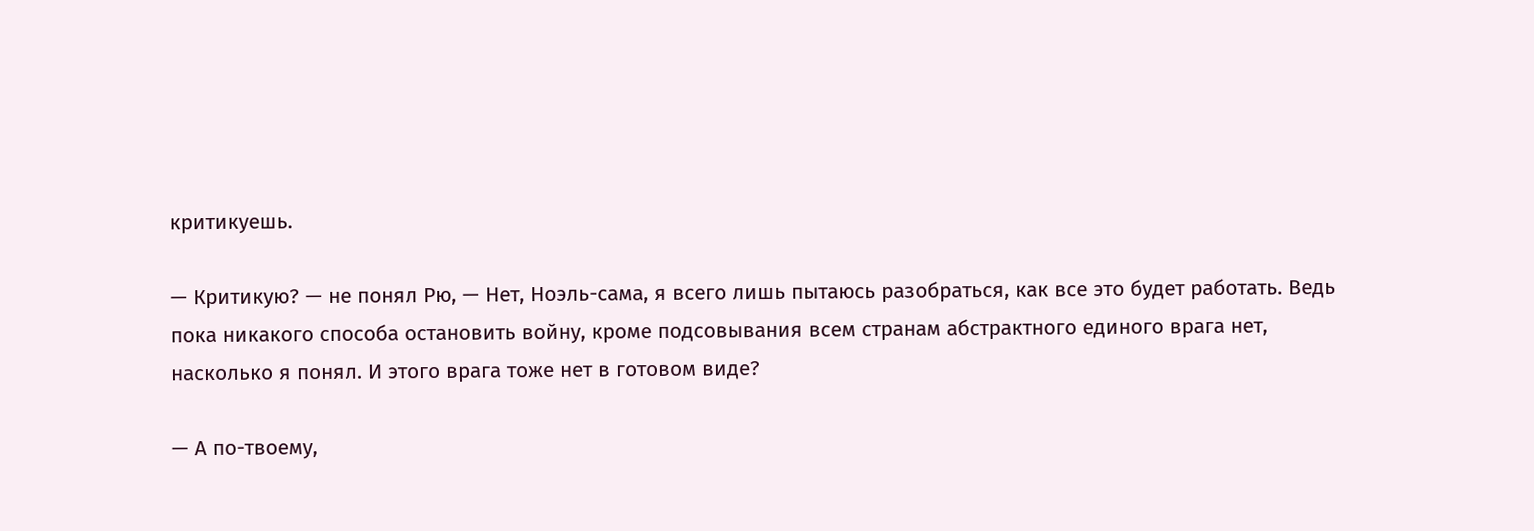критикуешь.

— Критикую? — не понял Рю, — Нет, Ноэль-сама, я всего лишь пытаюсь разобраться, как все это будет работать. Ведь пока никакого способа остановить войну, кроме подсовывания всем странам абстрактного единого врага нет, насколько я понял. И этого врага тоже нет в готовом виде?

— А по-твоему,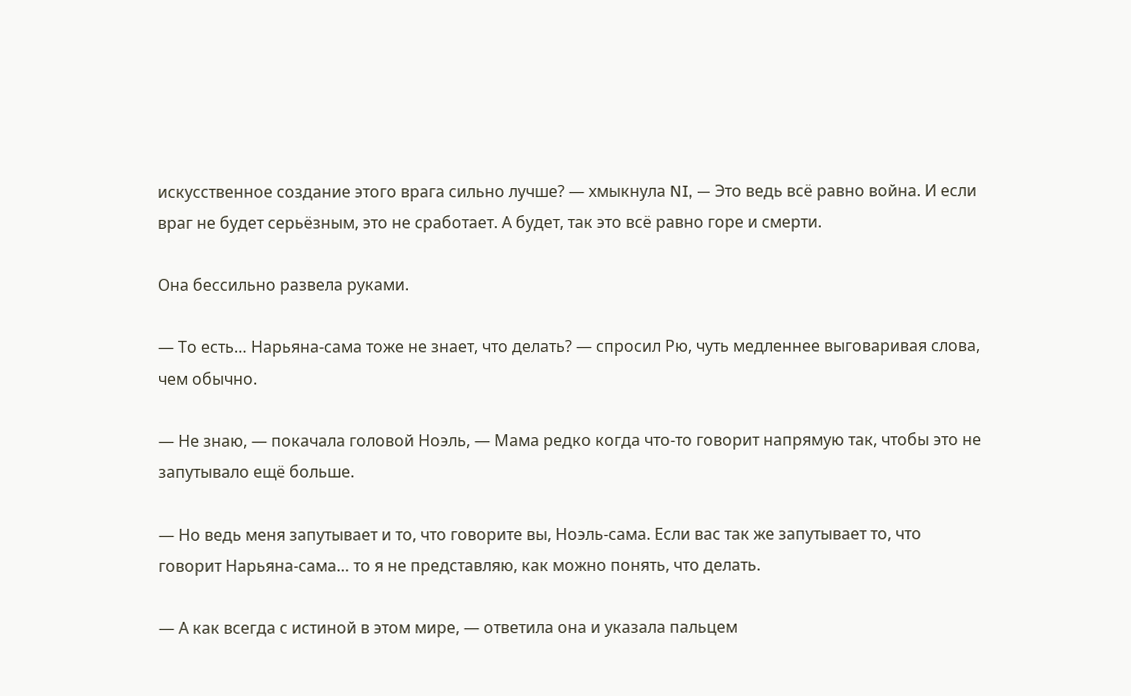искусственное создание этого врага сильно лучше? — хмыкнула NI, — Это ведь всё равно война. И если враг не будет серьёзным, это не сработает. А будет, так это всё равно горе и смерти.

Она бессильно развела руками.

— То есть… Нарьяна-сама тоже не знает, что делать? — спросил Рю, чуть медленнее выговаривая слова, чем обычно.

— Не знаю, — покачала головой Ноэль, — Мама редко когда что-то говорит напрямую так, чтобы это не запутывало ещё больше.

— Но ведь меня запутывает и то, что говорите вы, Ноэль-сама. Если вас так же запутывает то, что говорит Нарьяна-сама… то я не представляю, как можно понять, что делать.

— А как всегда с истиной в этом мире, — ответила она и указала пальцем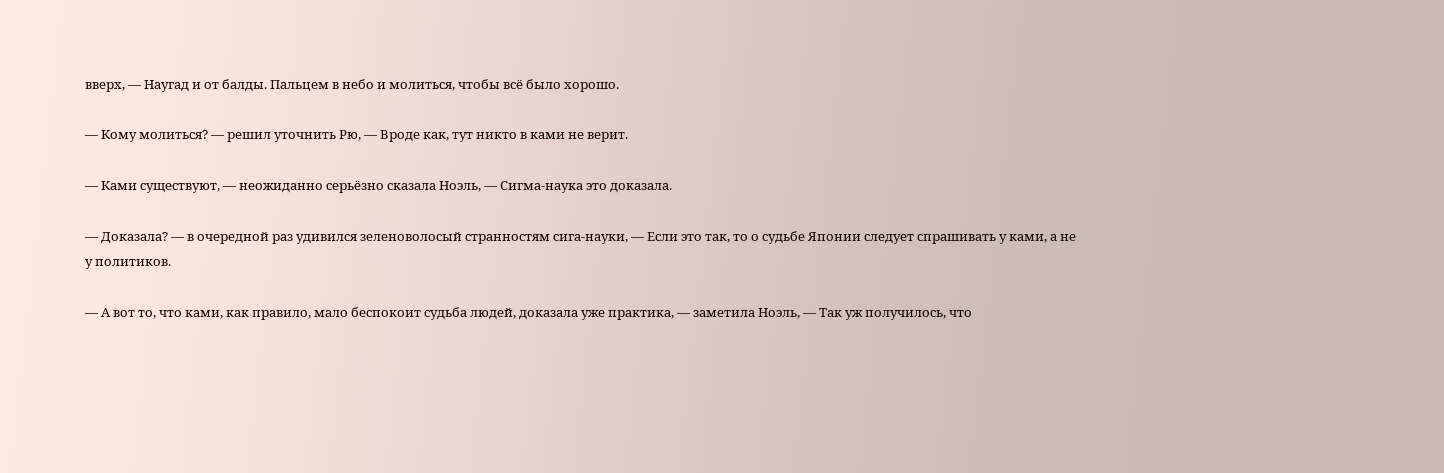вверх, — Наугад и от балды. Пальцем в небо и молиться, чтобы всё было хорошо.

— Кому молиться? — решил уточнить Рю, — Вроде как, тут никто в ками не верит.

— Ками существуют, — неожиданно серьёзно сказала Ноэль, — Сигма-наука это доказала.

— Доказала? — в очередной раз удивился зеленоволосый странностям сига-науки, — Если это так, то о судьбе Японии следует спрашивать у ками, а не у политиков.

— А вот то, что ками, как правило, мало беспокоит судьба людей, доказала уже практика, — заметила Ноэль, — Так уж получилось, что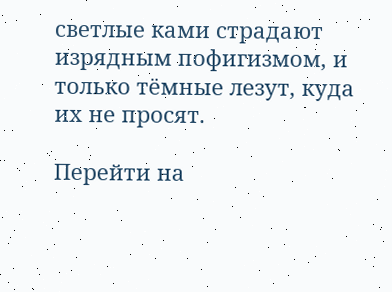светлые ками страдают изрядным пофигизмом, и только тёмные лезут, куда их не просят.

Перейти на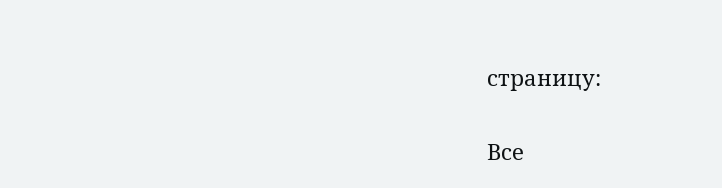страницу:

Все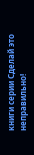книги серии Сделай это неправильно!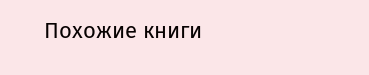Похожие книги